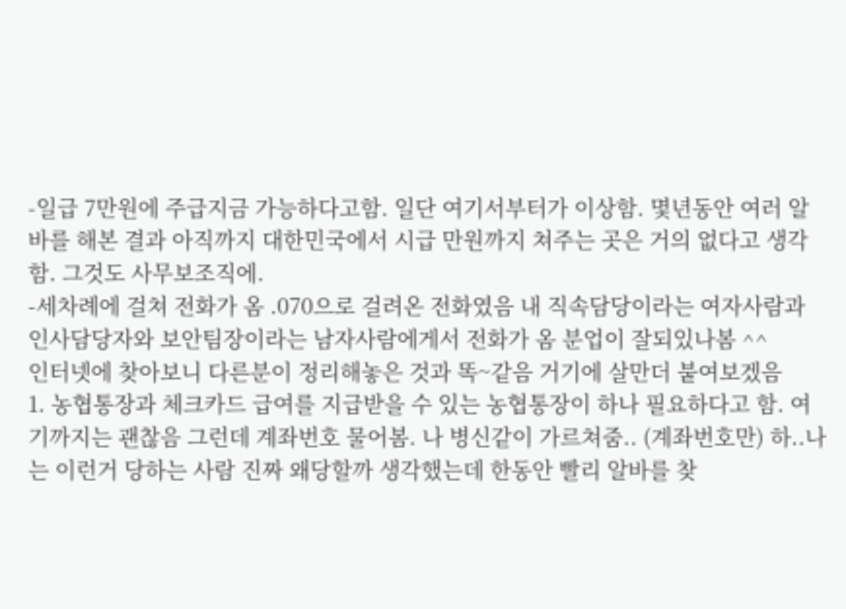-일급 7만원에 주급지금 가능하다고함. 일단 여기서부터가 이상함. 몇년동안 여러 알바를 해본 결과 아직까지 대한민국에서 시급 만원까지 쳐주는 곳은 거의 없다고 생각함. 그것도 사무보조직에.
-세차례에 걸쳐 전화가 옴 .070으로 걸려온 전화였음 내 직속담당이라는 여자사람과 인사담당자와 보안팀장이라는 남자사람에게서 전화가 옴 분업이 잘되있나봄 ^^
인터넷에 찾아보니 다른분이 정리해놓은 것과 똑~같음 거기에 살만더 붙여보겠음
1. 농협통장과 체크카드 급여를 지급받을 수 있는 농협통장이 하나 필요하다고 함. 여기까지는 괜찮음 그런데 계좌번호 물어봄. 나 병신같이 가르쳐줌.. (계좌번호만) 하..나는 이런거 당하는 사람 진짜 왜당할까 생각했는데 한동안 빨리 알바를 찾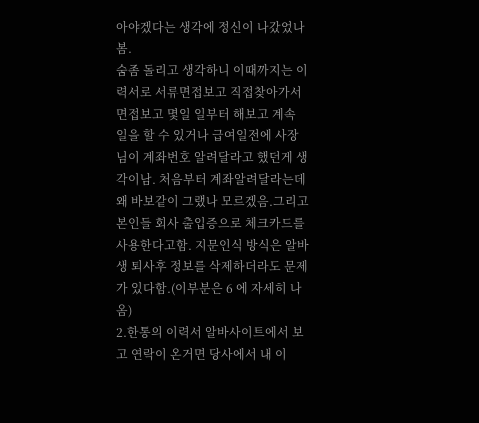아야겠다는 생각에 정신이 나갔었나봄.
숨좀 돌리고 생각하니 이때까지는 이력서로 서류면접보고 직접찾아가서 면접보고 몇일 일부터 해보고 계속 일을 할 수 있거나 급여일전에 사장님이 계좌번호 알려달라고 했던게 생각이남. 처음부터 계좌알려달라는데 왜 바보같이 그랬나 모르겠음.그리고 본인들 회사 출입증으로 체크카드를 사용한다고함. 지문인식 방식은 알바생 퇴사후 정보를 삭제하더라도 문제가 있다함.(이부분은 6 에 자세히 나옴)
2.한통의 이력서 알바사이트에서 보고 연락이 온거면 당사에서 내 이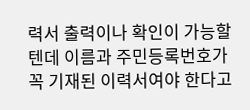력서 출력이나 확인이 가능할텐데 이름과 주민등록번호가 꼭 기재된 이력서여야 한다고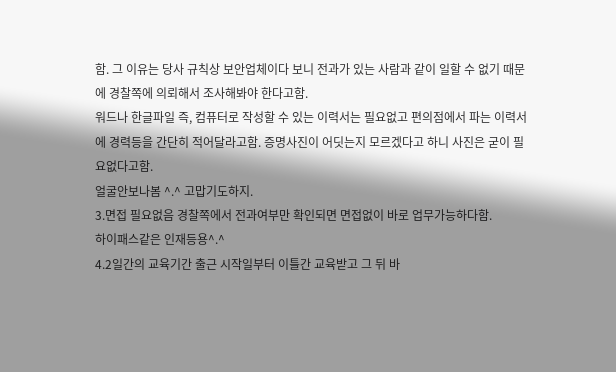함. 그 이유는 당사 규칙상 보안업체이다 보니 전과가 있는 사람과 같이 일할 수 없기 때문에 경찰쪽에 의뢰해서 조사해봐야 한다고함.
워드나 한글파일 즉, 컴퓨터로 작성할 수 있는 이력서는 필요없고 편의점에서 파는 이력서에 경력등을 간단히 적어달라고함. 증명사진이 어딧는지 모르겠다고 하니 사진은 굳이 필요없다고함.
얼굴안보나봄 ^.^ 고맙기도하지.
3.면접 필요없음 경찰쪽에서 전과여부만 확인되면 면접없이 바로 업무가능하다함.
하이패스같은 인재등용^.^
4.2일간의 교육기간 출근 시작일부터 이틀간 교육받고 그 뒤 바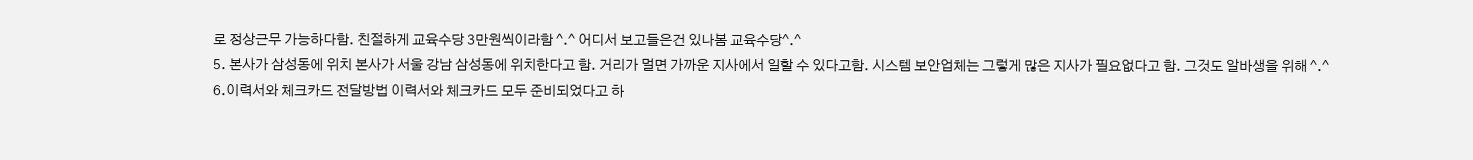로 정상근무 가능하다함. 친절하게 교육수당 3만원씩이라함 ^.^ 어디서 보고들은건 있나봄 교육수당^.^
5. 본사가 삼성동에 위치 본사가 서울 강남 삼성동에 위치한다고 함. 거리가 멀면 가까운 지사에서 일할 수 있다고함. 시스템 보안업체는 그렇게 많은 지사가 필요없다고 함. 그것도 알바생을 위해 ^.^
6.이력서와 체크카드 전달방법 이력서와 체크카드 모두 준비되었다고 하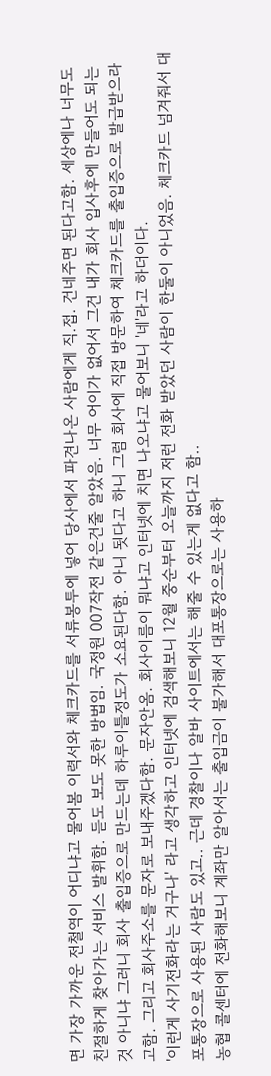면 가장 가까운 전철역이 어디냐고 물어봄 이력서와 체크카드를 서류봉투에 넣어 당사에서 파견나온 사람에게 직.접. 건네주면 된다고함. 세상에나 너무도 친절하게 찾아가는 서비스 발휘함. 듣도 보도 못한 방법임. 국정원 007작전 같은건줄 알았음. 너무 어이가 없어서 그건 내가 회사 입사후에 만들어도 되는 것 아니냐 그러니 회사 출입증으로 만드는데 하루이틀정도가 소요된다함. 아니 됫다고 하니 그럼 회사에 직접 방문하여 체크카드를 출입증으로 발급받으라고함. 그리고 회사주소를 문자로 보내주겠다함. 문자안옴. 회사이름이 뭐냐고 인터넷에 치면 나오냐고 물어보니 '네'라고 하더이다.
'이런게 사기전화라는 거구나' 라고 생각하고 인터넷에 검색해보니 12월 중순부터 오늘까지 저런 전화 받았던 사람이 한둘이 아니었음. 체크카드 넘겨줘서 대포통장으로 사용된 사람도 있고.. 근데 경찰이나 알바 사이트에서는 해줄 수 있는게 없다고 함..
농협 콜센터에 전화해보니 계좌만 알아서는 출입금이 불가해서 대포통장으로는 사용하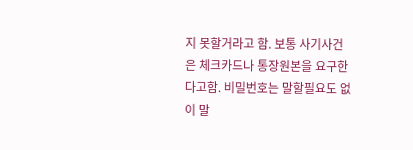지 못할거라고 함. 보통 사기사건은 체크카드나 통장원본을 요구한다고함. 비밀번호는 말할필요도 없이 말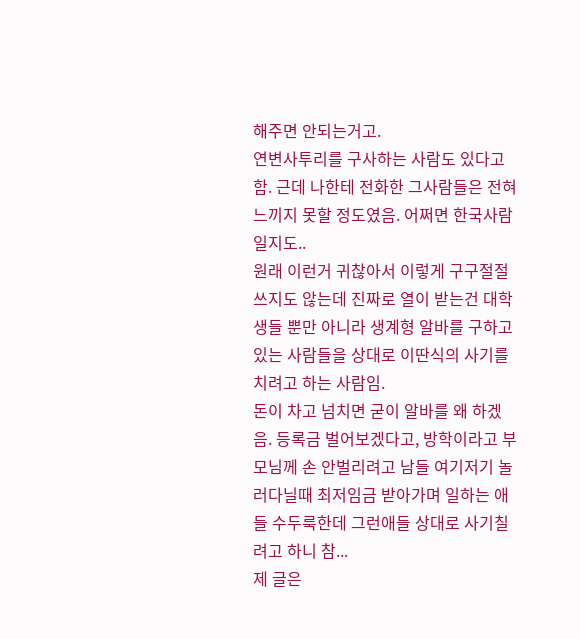해주면 안되는거고.
연변사투리를 구사하는 사람도 있다고함. 근데 나한테 전화한 그사람들은 전혀 느끼지 못할 정도였음. 어쩌면 한국사람일지도..
원래 이런거 귀찮아서 이렇게 구구절절 쓰지도 않는데 진짜로 열이 받는건 대학생들 뿐만 아니라 생계형 알바를 구하고 있는 사람들을 상대로 이딴식의 사기를 치려고 하는 사람임.
돈이 차고 넘치면 굳이 알바를 왜 하겠음. 등록금 벌어보겠다고, 방학이라고 부모님께 손 안벌리려고 남들 여기저기 놀러다닐때 최저임금 받아가며 일하는 애들 수두룩한데 그런애들 상대로 사기칠려고 하니 참...
제 글은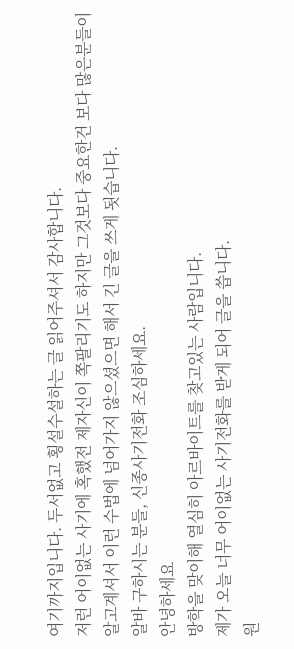여기까지입니다. 두서없고 횡설수설하는 글 읽어주셔서 감사합니다.
저런 어이없는 사기에 혹했전 제자신이 쪽팔리기도 하지만 그것보다 중요한건 보다 많은분들이 알고계셔서 이런 수법에 넘어가지 않으셨으면 해서 긴 글을 쓰게 됫습니다.
알바 구하시는 분들, 신종사기전화 조심하세요.
안녕하세요
방학을 맞이해 열심히 아르바이트를 찾고있는 사람입니다.
제가 오늘 너무 어이없는 사기전화를 받게 되어 글을 씁니다.
원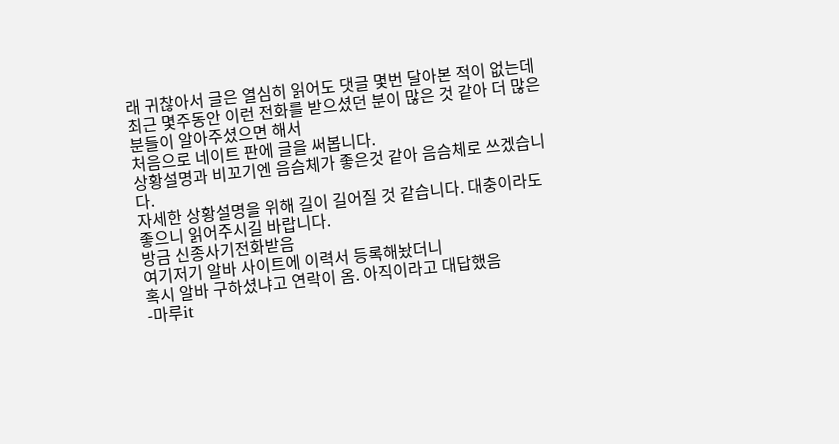래 귀찮아서 글은 열심히 읽어도 댓글 몇번 달아본 적이 없는데
최근 몇주동안 이런 전화를 받으셨던 분이 많은 것 같아 더 많은분들이 알아주셨으면 해서
처음으로 네이트 판에 글을 써봅니다.
상황설명과 비꼬기엔 음슴체가 좋은것 같아 음슴체로 쓰겠습니다.
자세한 상황설명을 위해 길이 길어질 것 같습니다. 대충이라도 좋으니 읽어주시길 바랍니다.
방금 신종사기전화받음
여기저기 알바 사이트에 이력서 등록해놨더니
혹시 알바 구하셨냐고 연락이 옴. 아직이라고 대답했음
-마루it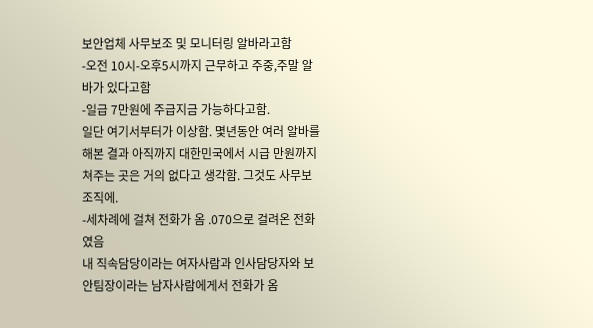보안업체 사무보조 및 모니터링 알바라고함
-오전 10시-오후5시까지 근무하고 주중,주말 알바가 있다고함
-일급 7만원에 주급지금 가능하다고함.
일단 여기서부터가 이상함. 몇년동안 여러 알바를 해본 결과 아직까지 대한민국에서 시급 만원까지 쳐주는 곳은 거의 없다고 생각함. 그것도 사무보조직에.
-세차례에 걸쳐 전화가 옴 .070으로 걸려온 전화였음
내 직속담당이라는 여자사람과 인사담당자와 보안팀장이라는 남자사람에게서 전화가 옴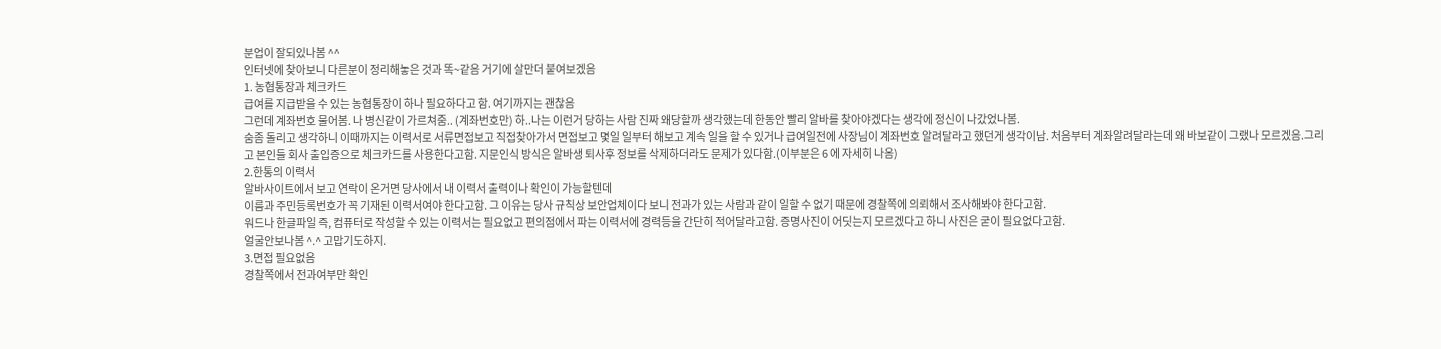분업이 잘되있나봄 ^^
인터넷에 찾아보니 다른분이 정리해놓은 것과 똑~같음 거기에 살만더 붙여보겠음
1. 농협통장과 체크카드
급여를 지급받을 수 있는 농협통장이 하나 필요하다고 함. 여기까지는 괜찮음
그런데 계좌번호 물어봄. 나 병신같이 가르쳐줌.. (계좌번호만) 하..나는 이런거 당하는 사람 진짜 왜당할까 생각했는데 한동안 빨리 알바를 찾아야겠다는 생각에 정신이 나갔었나봄.
숨좀 돌리고 생각하니 이때까지는 이력서로 서류면접보고 직접찾아가서 면접보고 몇일 일부터 해보고 계속 일을 할 수 있거나 급여일전에 사장님이 계좌번호 알려달라고 했던게 생각이남. 처음부터 계좌알려달라는데 왜 바보같이 그랬나 모르겠음.그리고 본인들 회사 출입증으로 체크카드를 사용한다고함. 지문인식 방식은 알바생 퇴사후 정보를 삭제하더라도 문제가 있다함.(이부분은 6 에 자세히 나옴)
2.한통의 이력서
알바사이트에서 보고 연락이 온거면 당사에서 내 이력서 출력이나 확인이 가능할텐데
이름과 주민등록번호가 꼭 기재된 이력서여야 한다고함. 그 이유는 당사 규칙상 보안업체이다 보니 전과가 있는 사람과 같이 일할 수 없기 때문에 경찰쪽에 의뢰해서 조사해봐야 한다고함.
워드나 한글파일 즉, 컴퓨터로 작성할 수 있는 이력서는 필요없고 편의점에서 파는 이력서에 경력등을 간단히 적어달라고함. 증명사진이 어딧는지 모르겠다고 하니 사진은 굳이 필요없다고함.
얼굴안보나봄 ^.^ 고맙기도하지.
3.면접 필요없음
경찰쪽에서 전과여부만 확인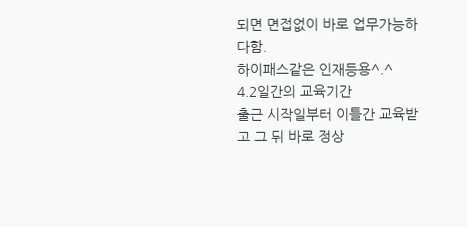되면 면접없이 바로 업무가능하다함.
하이패스같은 인재등용^.^
4.2일간의 교육기간
출근 시작일부터 이틀간 교육받고 그 뒤 바로 정상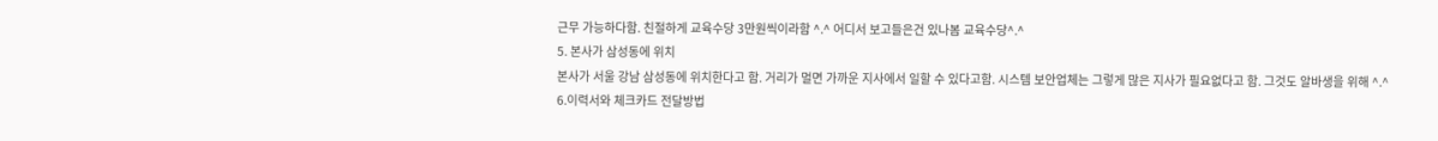근무 가능하다함. 친절하게 교육수당 3만원씩이라함 ^.^ 어디서 보고들은건 있나봄 교육수당^.^
5. 본사가 삼성동에 위치
본사가 서울 강남 삼성동에 위치한다고 함. 거리가 멀면 가까운 지사에서 일할 수 있다고함. 시스템 보안업체는 그렇게 많은 지사가 필요없다고 함. 그것도 알바생을 위해 ^.^
6.이력서와 체크카드 전달방법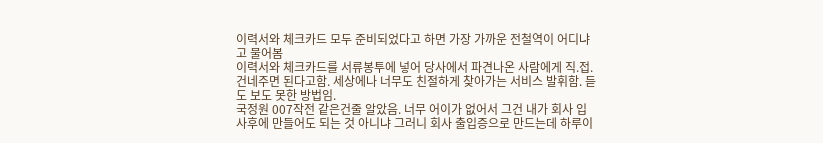이력서와 체크카드 모두 준비되었다고 하면 가장 가까운 전철역이 어디냐고 물어봄
이력서와 체크카드를 서류봉투에 넣어 당사에서 파견나온 사람에게 직.접. 건네주면 된다고함. 세상에나 너무도 친절하게 찾아가는 서비스 발휘함. 듣도 보도 못한 방법임.
국정원 007작전 같은건줄 알았음. 너무 어이가 없어서 그건 내가 회사 입사후에 만들어도 되는 것 아니냐 그러니 회사 출입증으로 만드는데 하루이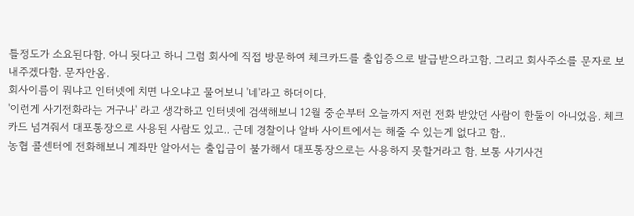틀정도가 소요된다함. 아니 됫다고 하니 그럼 회사에 직접 방문하여 체크카드를 출입증으로 발급받으라고함. 그리고 회사주소를 문자로 보내주겠다함. 문자안옴.
회사이름이 뭐냐고 인터넷에 치면 나오냐고 물어보니 '네'라고 하더이다.
'이런게 사기전화라는 거구나' 라고 생각하고 인터넷에 검색해보니 12월 중순부터 오늘까지 저런 전화 받았던 사람이 한둘이 아니었음. 체크카드 넘겨줘서 대포통장으로 사용된 사람도 있고.. 근데 경찰이나 알바 사이트에서는 해줄 수 있는게 없다고 함..
농협 콜센터에 전화해보니 계좌만 알아서는 출입금이 불가해서 대포통장으로는 사용하지 못할거라고 함. 보통 사기사건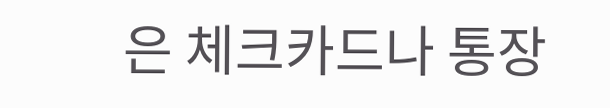은 체크카드나 통장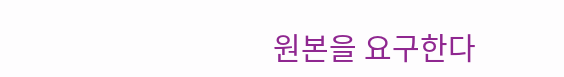원본을 요구한다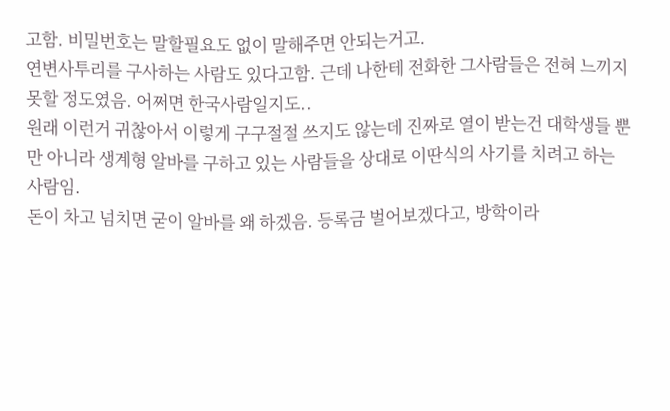고함. 비밀번호는 말할필요도 없이 말해주면 안되는거고.
연변사투리를 구사하는 사람도 있다고함. 근데 나한테 전화한 그사람들은 전혀 느끼지 못할 정도였음. 어쩌면 한국사람일지도..
원래 이런거 귀찮아서 이렇게 구구절절 쓰지도 않는데 진짜로 열이 받는건 대학생들 뿐만 아니라 생계형 알바를 구하고 있는 사람들을 상대로 이딴식의 사기를 치려고 하는 사람임.
돈이 차고 넘치면 굳이 알바를 왜 하겠음. 등록금 벌어보겠다고, 방학이라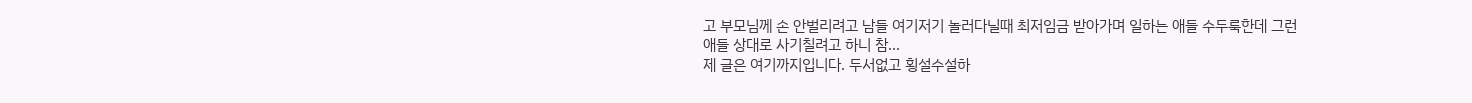고 부모님께 손 안벌리려고 남들 여기저기 놀러다닐때 최저임금 받아가며 일하는 애들 수두룩한데 그런애들 상대로 사기칠려고 하니 참...
제 글은 여기까지입니다. 두서없고 횡설수설하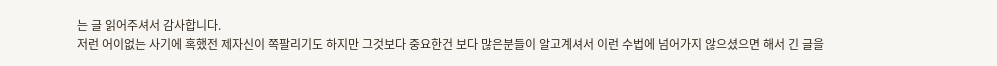는 글 읽어주셔서 감사합니다.
저런 어이없는 사기에 혹했전 제자신이 쪽팔리기도 하지만 그것보다 중요한건 보다 많은분들이 알고계셔서 이런 수법에 넘어가지 않으셨으면 해서 긴 글을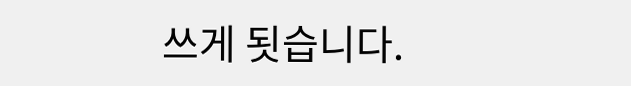쓰게 됫습니다.